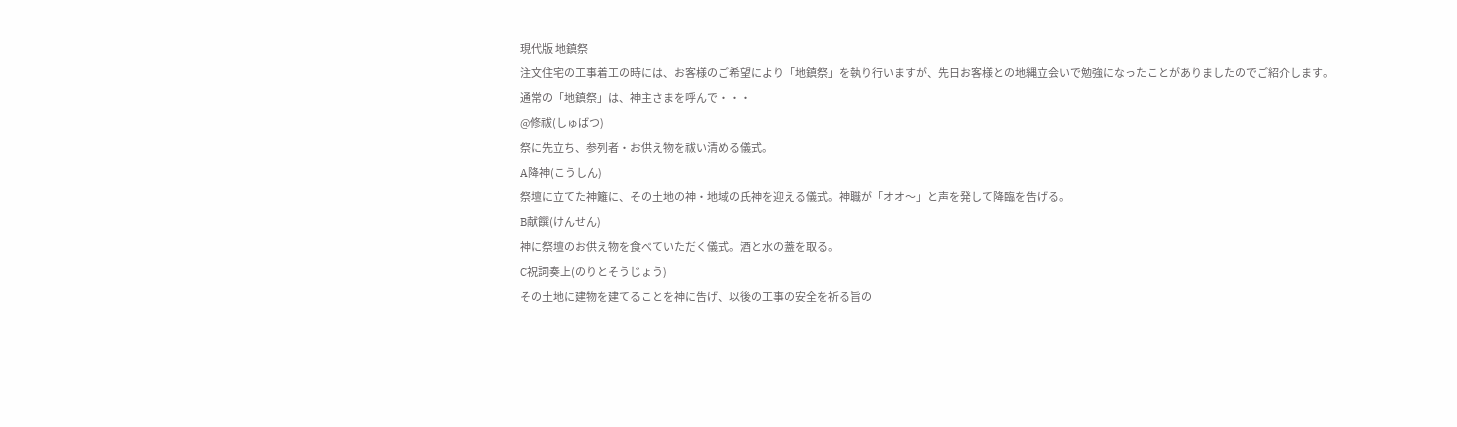現代版 地鎮祭
注文住宅の工事着工の時には、お客様のご希望により「地鎮祭」を執り行いますが、先日お客様との地縄立会いで勉強になったことがありましたのでご紹介します。
通常の「地鎮祭」は、神主さまを呼んで・・・
@修祓(しゅばつ)
祭に先立ち、参列者・お供え物を祓い清める儀式。
A降神(こうしん)
祭壇に立てた神籬に、その土地の神・地域の氏神を迎える儀式。神職が「オオ〜」と声を発して降臨を告げる。
B献饌(けんせん)
神に祭壇のお供え物を食べていただく儀式。酒と水の蓋を取る。
C祝詞奏上(のりとそうじょう)
その土地に建物を建てることを神に告げ、以後の工事の安全を祈る旨の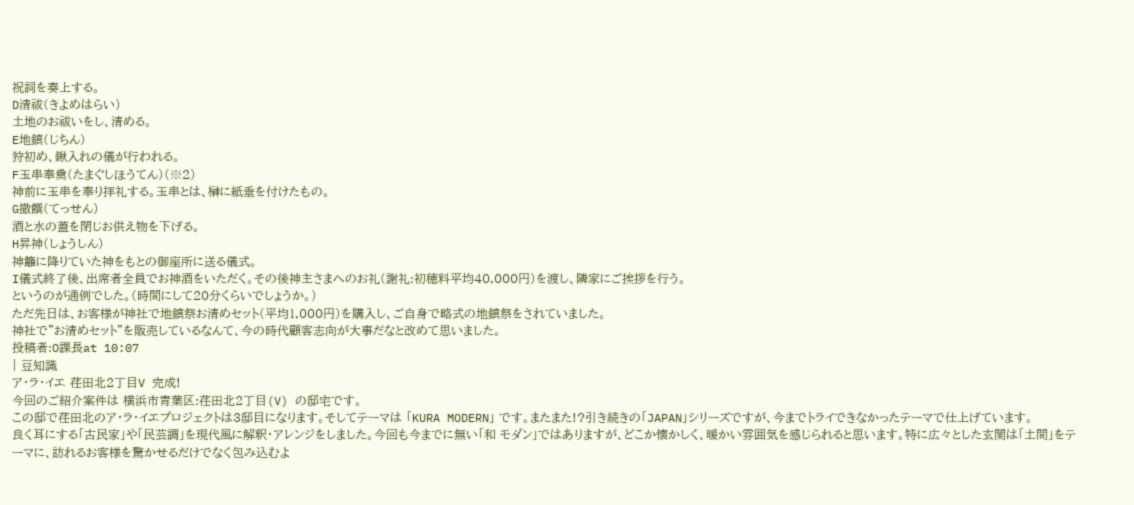祝詞を奏上する。
D清祓(きよめはらい)
土地のお祓いをし、清める。
E地鎮(じちん)
狩初め、鍬入れの儀が行われる。
F玉串奉奠(たまぐしほうてん)(※2)
神前に玉串を奉り拝礼する。玉串とは、榊に紙垂を付けたもの。
G撤饌(てっせん)
酒と水の蓋を閉じお供え物を下げる。
H昇神(しょうしん)
神籬に降りていた神をもとの御座所に送る儀式。
I儀式終了後、出席者全員でお神酒をいただく。その後神主さまへのお礼(謝礼:初穂料平均40,000円)を渡し、隣家にご挨拶を行う。
というのが通例でした。(時間にして20分くらいでしょうか。)
ただ先日は、お客様が神社で地鎮祭お清めセット(平均1,000円)を購入し、ご自身で略式の地鎮祭をされていました。
神社で”お清めセット”を販売しているなんて、今の時代顧客志向が大事だなと改めて思いました。
投稿者:O課長at 10:07
| 豆知識
ア・ラ・イエ 荏田北2丁目V 完成!
今回のご紹介案件は 横浜市青葉区:荏田北2丁目(V) の邸宅です。
この邸で荏田北のア・ラ・イエプロジェクトは3邸目になります。そしてテーマは 「KURA MODERN」 です。またまた!?引き続きの「JAPAN」シリーズですが、今までトライできなかったテーマで仕上げています。
良く耳にする「古民家」や「民芸調」を現代風に解釈・アレンジをしました。今回も今までに無い「和 モダン」ではありますが、どこか懐かしく、暖かい雰囲気を感じられると思います。特に広々とした玄関は「土間」をテーマに、訪れるお客様を驚かせるだけでなく包み込むよ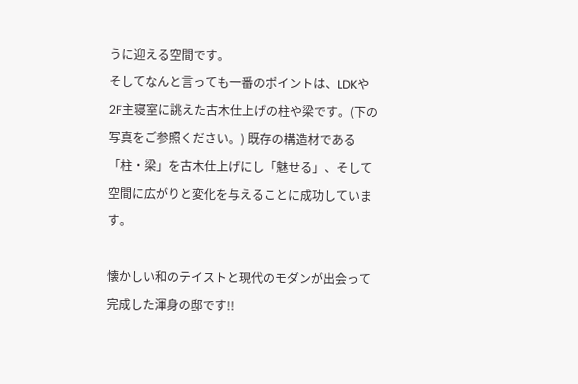うに迎える空間です。
そしてなんと言っても一番のポイントは、LDKや2F主寝室に誂えた古木仕上げの柱や梁です。(下の写真をご参照ください。) 既存の構造材である「柱・梁」を古木仕上げにし「魅せる」、そして空間に広がりと変化を与えることに成功しています。

懐かしい和のテイストと現代のモダンが出会って完成した渾身の邸です!!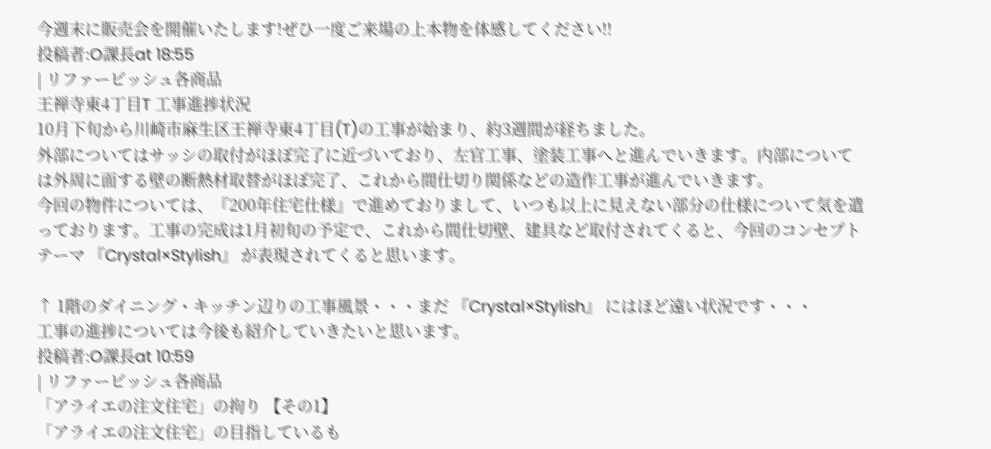今週末に販売会を開催いたします!ぜひ一度ご来場の上本物を体感してください!!
投稿者:O課長at 18:55
| リファービッシュ各商品
王禅寺東4丁目T 工事進捗状況
10月下旬から川崎市麻生区王禅寺東4丁目(T)の工事が始まり、約3週間が経ちました。
外部についてはサッシの取付がほぼ完了に近づいており、左官工事、塗装工事へと進んでいきます。内部については外周に面する壁の断熱材取替がほぼ完了、これから間仕切り関係などの造作工事が進んでいきます。
今回の物件については、『200年住宅仕様』で進めておりまして、いつも以上に見えない部分の仕様について気を遣っております。工事の完成は1月初旬の予定で、これから間仕切壁、建具など取付されてくると、今回のコンセプトテーマ 『Crystal×Stylish』 が表現されてくると思います。

↑ 1階のダイニング・キッチン辺りの工事風景・・・まだ 『Crystal×Stylish』 にはほど遠い状況です・・・
工事の進捗については今後も紹介していきたいと思います。
投稿者:O課長at 10:59
| リファービッシュ各商品
「アライエの注文住宅」の拘り 【その1】
「アライエの注文住宅」の目指しているも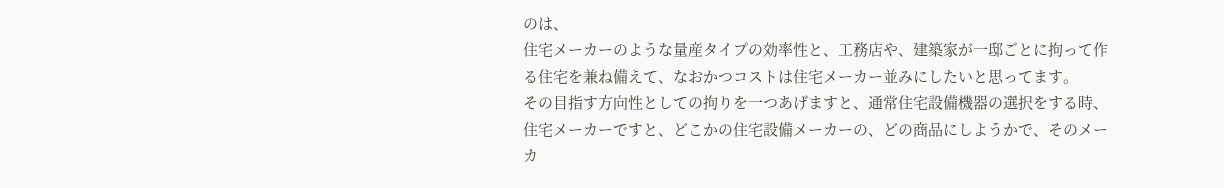のは、
住宅メーカーのような量産タイプの効率性と、工務店や、建築家が一邸ごとに拘って作る住宅を兼ね備えて、なおかつコストは住宅メーカー並みにしたいと思ってます。
その目指す方向性としての拘りを一つあげますと、通常住宅設備機器の選択をする時、住宅メーカーですと、どこかの住宅設備メーカーの、どの商品にしようかで、そのメーカ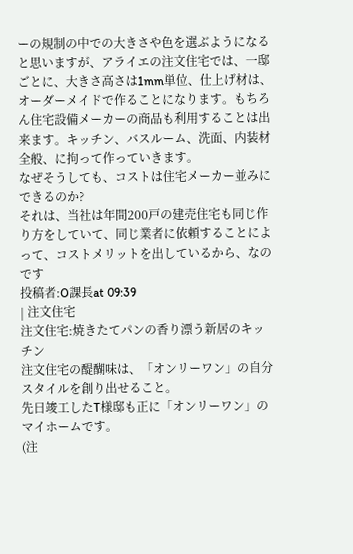ーの規制の中での大きさや色を選ぶようになると思いますが、アライエの注文住宅では、一邸ごとに、大きさ高さは1mm単位、仕上げ材は、オーダーメイドで作ることになります。もちろん住宅設備メーカーの商品も利用することは出来ます。キッチン、バスルーム、洗面、内装材全般、に拘って作っていきます。
なぜそうしても、コストは住宅メーカー並みにできるのか?
それは、当社は年間200戸の建売住宅も同じ作り方をしていて、同じ業者に依頼することによって、コストメリットを出しているから、なのです
投稿者:O課長at 09:39
| 注文住宅
注文住宅:焼きたてパンの香り漂う新居のキッチン
注文住宅の醍醐味は、「オンリーワン」の自分スタイルを創り出せること。
先日竣工したT様邸も正に「オンリーワン」のマイホームです。
(注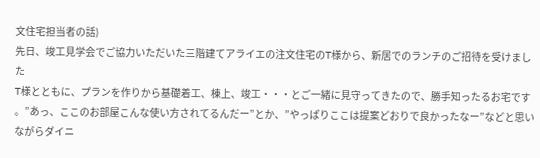文住宅担当者の話)
先日、竣工見学会でご協力いただいた三階建てアライエの注文住宅のT様から、新居でのランチのご招待を受けました
T様とともに、プランを作りから基礎着工、棟上、竣工・・・とご一緒に見守ってきたので、勝手知ったるお宅です
。”あっ、ここのお部屋こんな使い方されてるんだー”とか、”やっぱりここは提案どおりで良かったなー”などと思いながらダイニ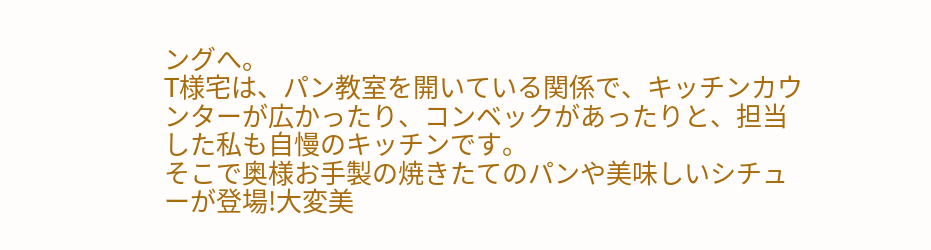ングへ。
T様宅は、パン教室を開いている関係で、キッチンカウンターが広かったり、コンベックがあったりと、担当した私も自慢のキッチンです。
そこで奥様お手製の焼きたてのパンや美味しいシチューが登場!大変美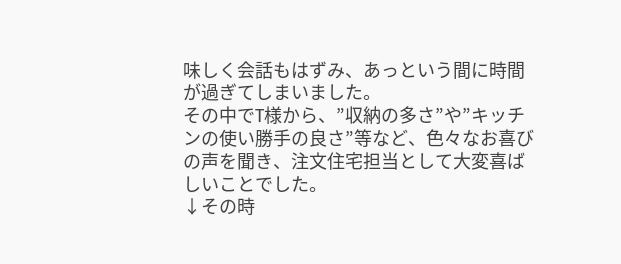味しく会話もはずみ、あっという間に時間が過ぎてしまいました。
その中でT様から、”収納の多さ”や”キッチンの使い勝手の良さ”等など、色々なお喜びの声を聞き、注文住宅担当として大変喜ばしいことでした。
↓その時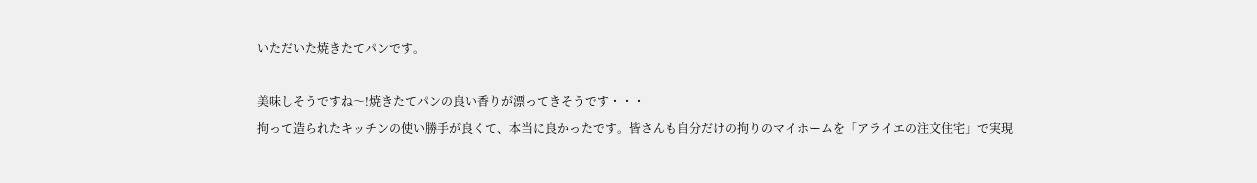いただいた焼きたてパンです。

美味しそうですね〜!焼きたてパンの良い香りが漂ってきそうです・・・
拘って造られたキッチンの使い勝手が良くて、本当に良かったです。皆さんも自分だけの拘りのマイホームを「アライエの注文住宅」で実現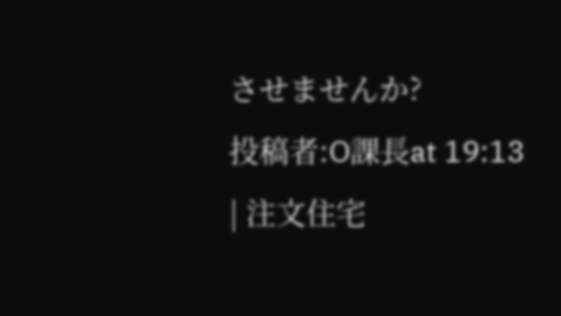させませんか?
投稿者:O課長at 19:13
| 注文住宅